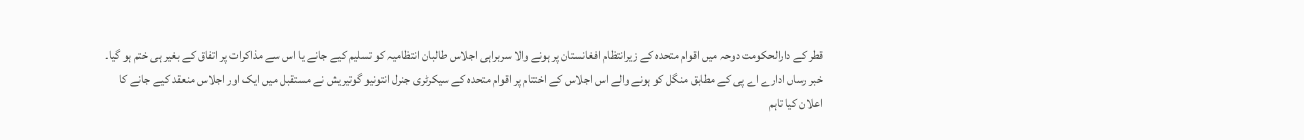قطر کے دارالحکومت دوحہ میں اقوام متحدہ کے زیرانتظام افغانستان پر ہونے والا سربراہی اجلاس طالبان انتظامیہ کو تسلیم کیے جانے یا اس سے مذاکرات پر اتفاق کے بغیر ہی ختم ہو گیا۔
خبر رساں ادارے اے پی کے مطابق منگل کو ہونے والے اس اجلاس کے اختتام پر اقوام متحدہ کے سیکرٹری جنرل انتونیو گوتیریش نے مستقبل میں ایک اور اجلاس منعقد کیے جانے کا اعلان کیا تاہم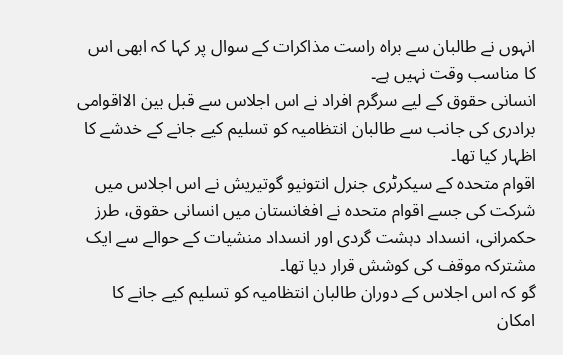انہوں نے طالبان سے براہ راست مذاکرات کے سوال پر کہا کہ ابھی اس کا مناسب وقت نہیں ہے۔
انسانی حقوق کے لیے سرگرم افراد نے اس اجلاس سے قبل بین الااقوامی برادری کی جانب سے طالبان انتظامیہ کو تسلیم کیے جانے کے خدشے کا اظہار کیا تھا۔
اقوام متحدہ کے سیکرٹری جنرل انتونیو گوتیریش نے اس اجلاس میں شرکت کی جسے اقوام متحدہ نے افغانستان میں انسانی حقوق، طرز حکمرانی، انسداد دہشت گردی اور انسداد منشیات کے حوالے سے ایک مشترکہ موقف کی کوشش قرار دیا تھا۔
گو کہ اس اجلاس کے دوران طالبان انتظامیہ کو تسلیم کیے جانے کا امکان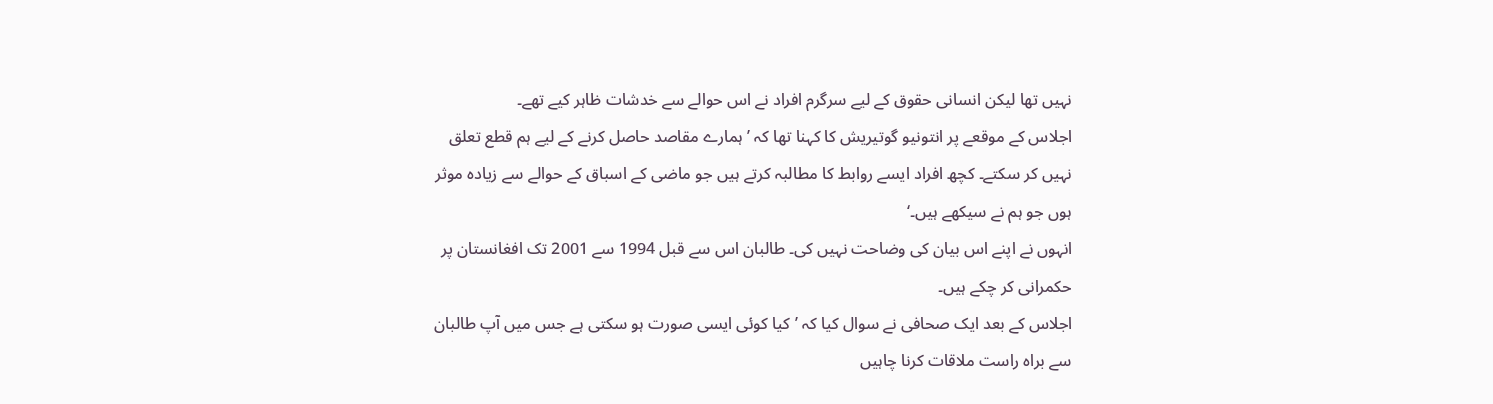نہیں تھا لیکن انسانی حقوق کے لیے سرگرم افراد نے اس حوالے سے خدشات ظاہر کیے تھے۔
اجلاس کے موقعے پر انتونیو گوتیریش کا کہنا تھا کہ ’ہمارے مقاصد حاصل کرنے کے لیے ہم قطع تعلق نہیں کر سکتے۔ کچھ افراد ایسے روابط کا مطالبہ کرتے ہیں جو ماضی کے اسباق کے حوالے سے زیادہ موثر ہوں جو ہم نے سیکھے ہیں۔‘
انہوں نے اپنے اس بیان کی وضاحت نہیں کی۔ طالبان اس سے قبل 1994 سے 2001 تک افغانستان پر حکمرانی کر چکے ہیں۔
اجلاس کے بعد ایک صحافی نے سوال کیا کہ ’کیا کوئی ایسی صورت ہو سکتی ہے جس میں آپ طالبان سے براہ راست ملاقات کرنا چاہیں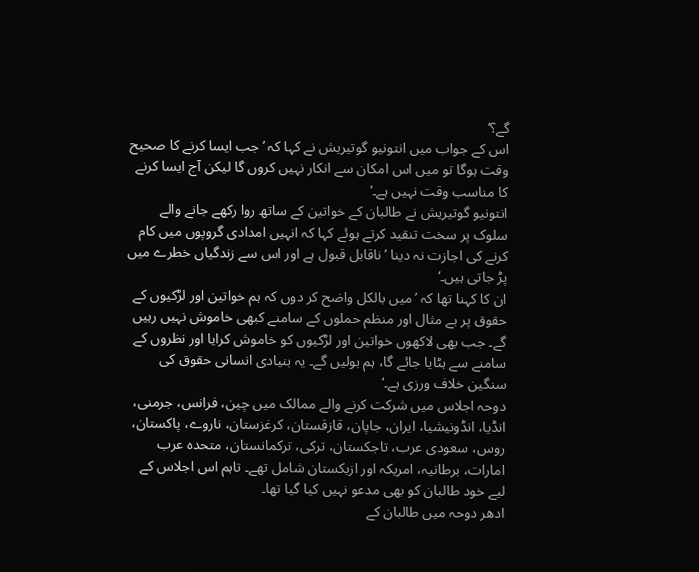گے؟‘
اس کے جواب میں انتونیو گوتیریش نے کہا کہ ’جب ایسا کرنے کا صحیح وقت ہوگا تو میں اس امکان سے انکار نہیں کروں گا لیکن آج ایسا کرنے کا مناسب وقت نہیں ہے۔‘
انتونیو گوتیریش نے طالبان کے خواتین کے ساتھ روا رکھے جانے والے سلوک پر سخت تنقید کرتے ہوئے کہا کہ انہیں امدادی گروپوں میں کام کرنے کی اجازت نہ دینا ’ناقابل قبول ہے اور اس سے زندگیاں خطرے میں پڑ جاتی ہیں۔‘
ان کا کہنا تھا کہ ’میں بالکل واضح کر دوں کہ ہم خواتین اور لڑکیوں کے حقوق پر بے مثال اور منظم حملوں کے سامنے کبھی خاموش نہیں رہیں گے۔ جب بھی لاکھوں خواتین اور لڑکیوں کو خاموش کرایا اور نظروں کے سامنے سے ہٹایا جائے گا، ہم بولیں گے۔ یہ بنیادی انسانی حقوق کی سنگین خلاف ورزی ہے۔‘
دوحہ اجلاس میں شرکت کرنے والے ممالک میں چین، فرانس، جرمنی، انڈیا، انڈونیشیا، ایران، جاپان، قازقستان، کرغزستان، ناروے، پاکستان، روس، سعودی عرب، تاجکستان، ترکی، ترکمانستان، متحدہ عرب امارات، برطانیہ، امریکہ اور ازبکستان شامل تھے۔ تاہم اس اجلاس کے لیے خود طالبان کو بھی مدعو نہیں کیا گیا تھا۔
ادھر دوحہ میں طالبان کے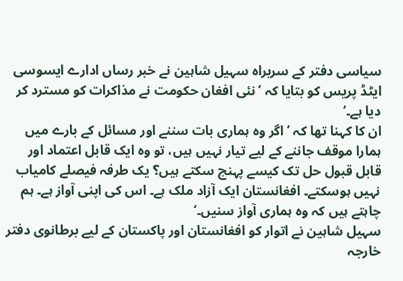سیاسی دفتر کے سربراہ سہیل شاہین نے خبر رساں ادارے ایسوسی ایٹڈ پریس کو بتایا کہ ’نئی افغان حکومت نے مذاکرات کو مسترد کر دیا ہے۔‘
ان کا کہنا تھا کہ ’اگر وہ ہماری بات سننے اور مسائل کے بارے میں ہمارا موقف جاننے کے لیے تیار نہیں ہیں، تو وہ ایک قابل اعتماد اور قابل قبول حل تک کیسے پہنچ سکتے ہیں؟ یک طرفہ فیصلے کامیاب نہیں ہوسکتے۔ افغانستان ایک آزاد ملک ہے۔ اس کی اپنی آواز ہے۔ ہم چاہتے ہیں کہ وہ ہماری آواز سنیں۔‘
سہیل شاہین نے اتوار کو افغانستان اور پاکستان کے لیے برطانوی دفتر خارجہ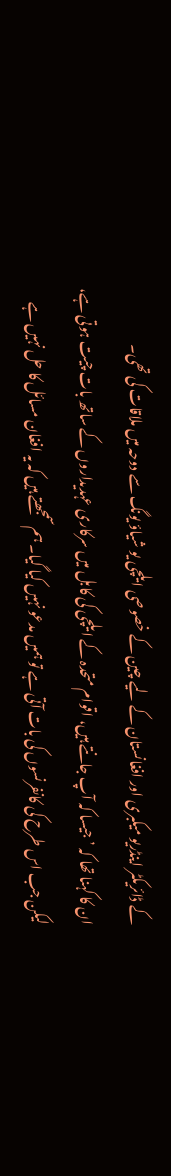کے ڈائریکٹر اینڈریو میکبری اور افغانستان کے لیے چین کے خصوصی ایلچی یو شیاؤ یونگ سے دوحہ میں ملاقات کی تھی۔
ان کا کہنا تھا کہ ’جیسا کہ آپ جانتے ہیں، اقوام متحدہ کے ایلچی کی کابل میں سرکاری عہدیداروں کے ساتھ بات چیت ہوتی ہے، لیکن جب اس طرح کی کانفرنسوں کی بات آتی ہے تو ہمیں مدعو نہیں کیا گیا۔ ہم سمجھتے ہیں کہ یہ افغان مسائل کا حل نہیں ہے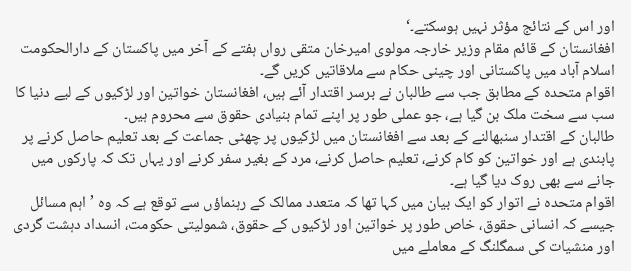اور اس کے نتائج مؤثر نہیں ہوسکتے۔‘
افغانستان کے قائم مقام وزیر خارجہ مولوی امیرخان متقی رواں ہفتے کے آخر میں پاکستان کے دارالحکومت اسلام آباد میں پاکستانی اور چینی حکام سے ملاقاتیں کریں گے۔
اقوام متحدہ کے مطابق جب سے طالبان نے برسر اقتدار آئے ہیں، افغانستان خواتین اور لڑکیوں کے لیے دنیا کا سب سے سخت ملک بن گیا ہے، جو عملی طور پر اپنے تمام بنیادی حقوق سے محروم ہیں۔
طالبان کے اقتدار سنبھالنے کے بعد سے افغانستان میں لڑکیوں پر چھٹی جماعت کے بعد تعلیم حاصل کرنے پر پابندی ہے اور خواتین کو کام کرنے، تعلیم حاصل کرنے، مرد کے بغیر سفر کرنے اور یہاں تک کہ پارکوں میں جانے سے بھی روک دیا گیا ہے۔
اقوام متحدہ نے اتوار کو ایک بیان میں کہا تھا کہ متعدد ممالک کے رہنماؤں سے توقع ہے کہ وہ ’اہم مسائل جیسے کہ انسانی حقوق، خاص طور پر خواتین اور لڑکیوں کے حقوق، شمولیتی حکومت، انسداد دہشت گردی اور منشیات کی سمگلنگ کے معاملے میں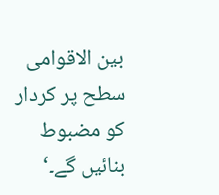بین الاقوامی سطح پر کردار کو مضبوط بنائیں گے۔‘